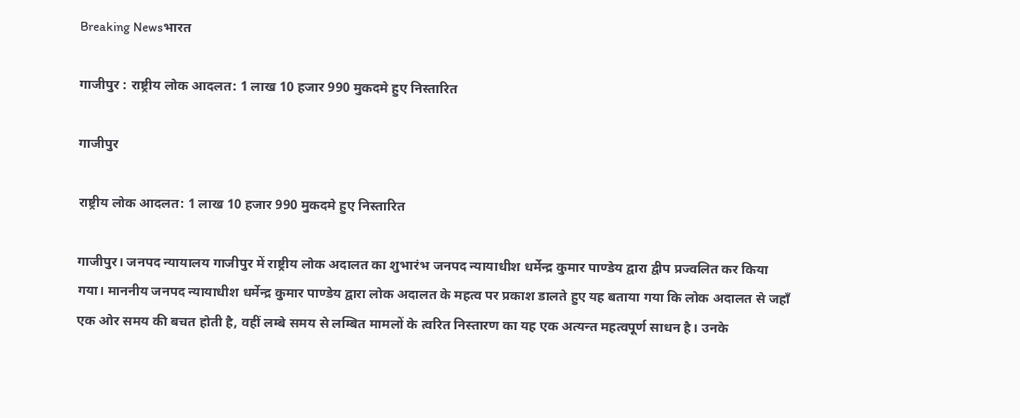Breaking Newsभारत

गाजीपुर : राष्ट्रीय लोक आदलत: 1 लाख 10 हजार 990 मुकदमे हुए निस्‍तारित

गाजीपुर

राष्ट्रीय लोक आदलत: 1 लाख 10 हजार 990 मुकदमे हुए निस्‍तारित

गाजीपुर। जनपद न्यायालय गाजीपुर में राष्ट्रीय लोक अदालत का शुभारंभ जनपद न्यायाधीश धर्मेन्द्र कुमार पाण्डेय द्वारा द्वीप प्रज्वलित कर किया गया। माननीय जनपद न्यायाधीश धर्मेन्द्र कुमार पाण्डेय द्वारा लोक अदालत के महत्व पर प्रकाश डालते हुए यह बताया गया कि लोक अदालत से जहाँ एक ओर समय की बचत होती है, वहीं लम्बे समय से लम्बित मामलों के त्वरित निस्तारण का यह एक अत्यन्त महत्वपूर्ण साधन है। उनके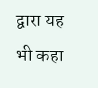द्वारा यह भी कहा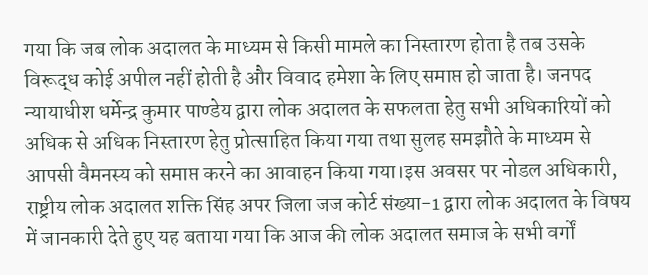गया कि जब लोक अदालत के माध्यम से किसी मामले का निस्तारण होता है तब उसके विरूद्ध कोई अपील नहीं होती है और विवाद हमेशा के लिए समाप्त हो जाता है। जनपद न्यायाधीश धर्मेन्द्र कुमार पाण्डेय द्वारा लोक अदालत के सफलता हेतु सभी अधिकारियों को अधिक से अधिक निस्तारण हेतु प्रोत्साहित किया गया तथा सुलह समझौते के माध्यम से आपसी वैमनस्य को समाप्त करने का आवाहन किया गया।इस अवसर पर नोडल अधिकारी, राष्ट्रीय लोक अदालत शक्ति सिंह अपर जिला जज कोर्ट संख्या-1 द्वारा लोक अदालत के विषय में जानकारी देते हुए यह बताया गया कि आज की लोक अदालत समाज के सभी वर्गों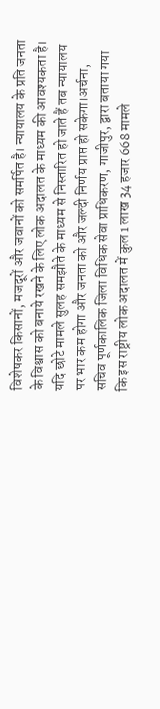विशेषकर किसानों, मजदूरों और जवानों को समर्पित है। न्यायालय के प्रति जनता के विश्वास को बनाये रखने के लिए लोक अदालत के माध्यम की आवश्यकता है। यदि छोटे मामले सुलह समझौते के माध्यम से निस्तारित हो जाते हैं तब न्यायालय पर भार कम होगा और जनता को और जल्दी निर्णय प्राप्त हो सकेगा।अर्चना, सचिव पूर्णकालिक जिला विधिक सेवा प्राधिकरण, गाजीपुर, द्वारा बताया गया कि इस राष्ट्रीय लोक अदालत में कुल 1 लाख 34 हजार 668 मामले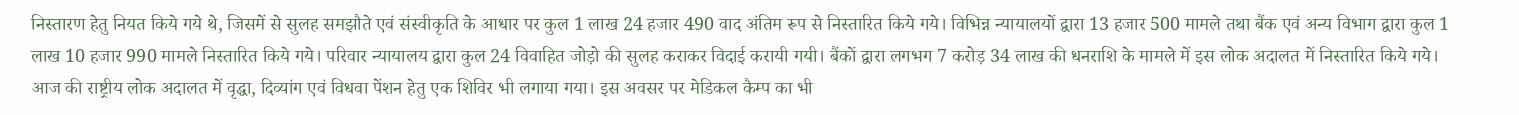निस्तारण हेतु नियत किये गये थे, जिसमें से सुलह समझौते एवं संस्वीकृति के आधार पर कुल 1 लाख 24 हजार 490 वाद अंतिम रूप से निस्तारित किये गये। विभिन्न न्यायालयों द्वारा 13 हजार 500 मामले तथा बैंक एवं अन्य विभाग द्वारा कुल 1 लाख 10 हजार 990 मामले निस्तारित किये गये। परिवार न्यायालय द्वारा कुल 24 विवाहित जोड़ो की सुलह कराकर विदाई करायी गयी। बैंकों द्वारा लगभग 7 करोड़ 34 लाख की धनराशि के मामले में इस लोक अदालत में निस्तारित किये गये। आज की राष्ट्रीय लोक अदालत में वृद्धा, दिव्यांग एवं विधवा पेंशन हेतु एक शिविर भी लगाया गया। इस अवसर पर मेडिकल कैम्प का भी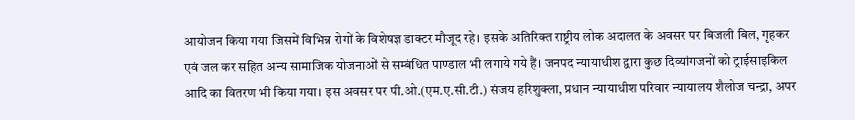आयोजन किया गया जिसमें विभिन्न रोगों के विशेषज्ञ डाक्टर मौजूद रहे। इसके अतिरिक्त राष्ट्रीय लोक अदालत के अवसर पर बिजली बिल, गृहकर एवं जल कर सहित अन्य सामाजिक योजनाओं से सम्बंधित पाण्डाल भी लगाये गये हैं। जनपद न्यायाधीश द्वारा कुछ दिव्यांगजनों को ट्राईसाइकिल आदि का वितरण भी किया गया। इस अवसर पर पी.ओ.(एम.ए.सी.टी.) संजय हरिशुक्ला, प्रधान न्यायाधीश परिवार न्यायालय शैलोज चन्द्रा, अपर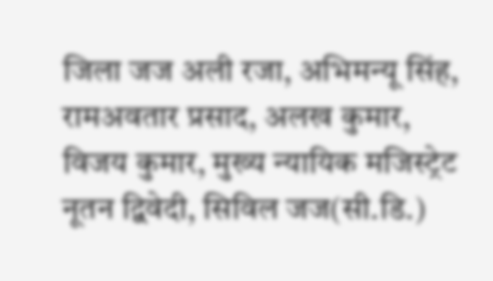जिला जज अली रजा, अभिमन्यू सिंह, रामअवतार प्रसाद, अलख कुमार, विजय कुमार, मुख्य न्यायिक मजिस्ट्रेट नूतन द्विवेदी, सिविल जज(सी.डि.)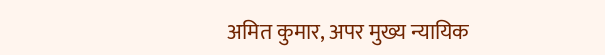अमित कुमार, अपर मुख्य न्यायिक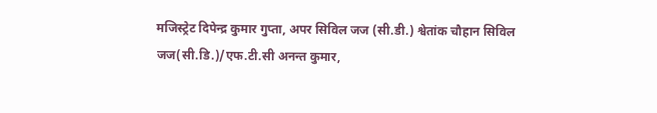मजिस्ट्रेट दिपेन्द्र कुमार गुप्ता, अपर सिविल जज (सी.डी.) श्वेतांक चौहान सिविल जज(सी.डि.)/एफ.टी.सी अनन्त कुमार,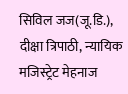सिविल जज(जू.डि.), दीक्षा त्रिपाठी, न्यायिक मजिस्ट्रेट मेहनाज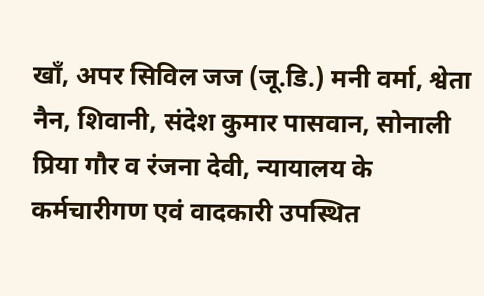खाँ, अपर सिविल जज (जू.डि.) मनी वर्मा, श्वेता नैन, शिवानी, संदेश कुमार पासवान, सोनाली प्रिया गौर व रंजना देवी, न्यायालय के कर्मचारीगण एवं वादकारी उपस्थित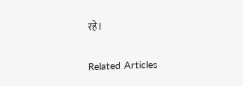रहे।

Related Articles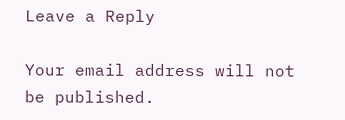Leave a Reply

Your email address will not be published.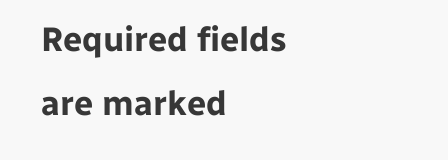Required fields are marked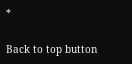*

Back to top button